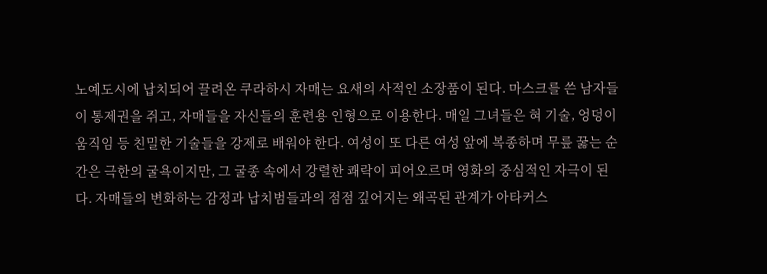노예도시에 납치되어 끌려온 쿠라하시 자매는 요새의 사적인 소장품이 된다. 마스크를 쓴 남자들이 통제권을 쥐고, 자매들을 자신들의 훈련용 인형으로 이용한다. 매일 그녀들은 혀 기술, 엉덩이 움직임 등 친밀한 기술들을 강제로 배워야 한다. 여성이 또 다른 여성 앞에 복종하며 무릎 꿇는 순간은 극한의 굴욕이지만, 그 굴종 속에서 강렬한 쾌락이 피어오르며 영화의 중심적인 자극이 된다. 자매들의 변화하는 감정과 납치범들과의 점점 깊어지는 왜곡된 관계가 아타커스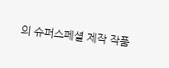의 슈퍼스페셜 제작 작품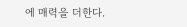에 매력을 더한다.